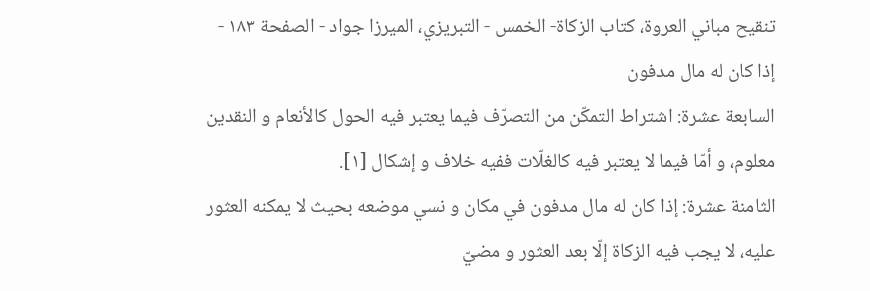تنقيح مباني العروة، كتاب الزكاة- الخمس - التبريزي، الميرزا جواد - الصفحة ١٨٣ - إذا كان له مال مدفون
السابعة عشرة: اشتراط التمكّن من التصرّف فيما يعتبر فيه الحول كالأنعام و النقدين معلوم، و أمّا فيما لا يعتبر فيه كالغلّات ففيه خلاف و إشكال [١].
الثامنة عشرة: إذا كان له مال مدفون في مكان و نسي موضعه بحيث لا يمكنه العثور عليه، لا يجب فيه الزكاة إلّا بعد العثور و مضيّ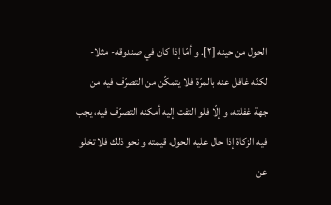الحول من حينه [٢]. و أمّا إذا كان في صندوقه- مثلا- لكنّه غافل عنه بالمرّة فلا يتمكّن من التصرّف فيه من جهة غفلته، و إلّا فلو التفت إليه أمكنه التصرّف فيه، يجب فيه الزكاة إذا حال عليه الحول، قيمته و نحو ذلك فلا تخلو عن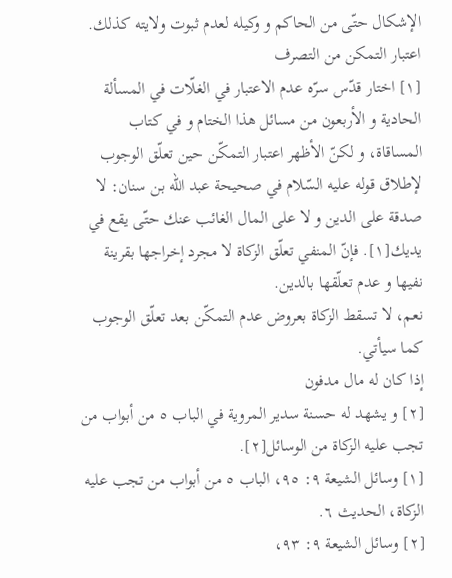الإشكال حتّى من الحاكم و وكيله لعدم ثبوت ولايته كذلك.
اعتبار التمكن من التصرف
[١] اختار قدّس سرّه عدم الاعتبار في الغلّات في المسألة الحادية و الأربعون من مسائل هذا الختام و في كتاب المساقاة، و لكنّ الأظهر اعتبار التمكّن حين تعلّق الوجوب لإطلاق قوله عليه السّلام في صحيحة عبد اللّه بن سنان: لا صدقة على الدين و لا على المال الغائب عنك حتّى يقع في يديك[١]. فإنّ المنفي تعلّق الزكاة لا مجرد إخراجها بقرينة نفيها و عدم تعلّقها بالدين.
نعم، لا تسقط الزكاة بعروض عدم التمكّن بعد تعلّق الوجوب كما سيأتي.
إذا كان له مال مدفون
[٢] و يشهد له حسنة سدير المروية في الباب ٥ من أبواب من تجب عليه الزكاة من الوسائل[٢].
[١] وسائل الشيعة ٩: ٩٥، الباب ٥ من أبواب من تجب عليه الزكاة، الحديث ٦.
[٢] وسائل الشيعة ٩: ٩٣،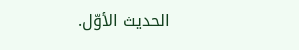الحديث الأوّل.